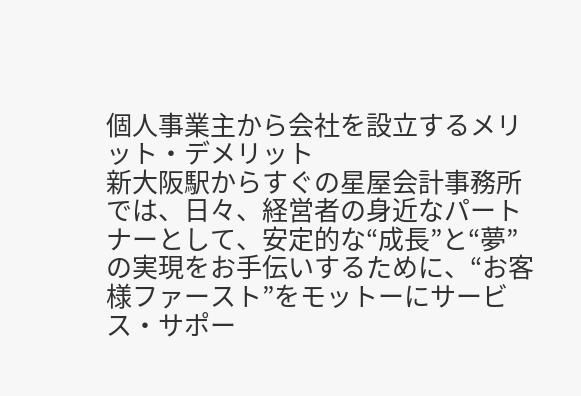個人事業主から会社を設立するメリット・デメリット
新大阪駅からすぐの星屋会計事務所では、日々、経営者の身近なパートナーとして、安定的な“成長”と“夢”の実現をお手伝いするために、“お客様ファースト”をモットーにサービス・サポー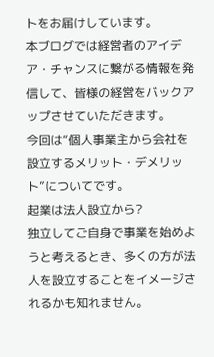トをお届けしています。
本ブログでは経営者のアイデア・チャンスに繋がる情報を発信して、皆様の経営をバックアップさせていただきます。
今回は“個人事業主から会社を設立するメリット・デメリット”についてです。
起業は法人設立から?
独立してご自身で事業を始めようと考えるとき、多くの方が法人を設立することをイメージされるかも知れません。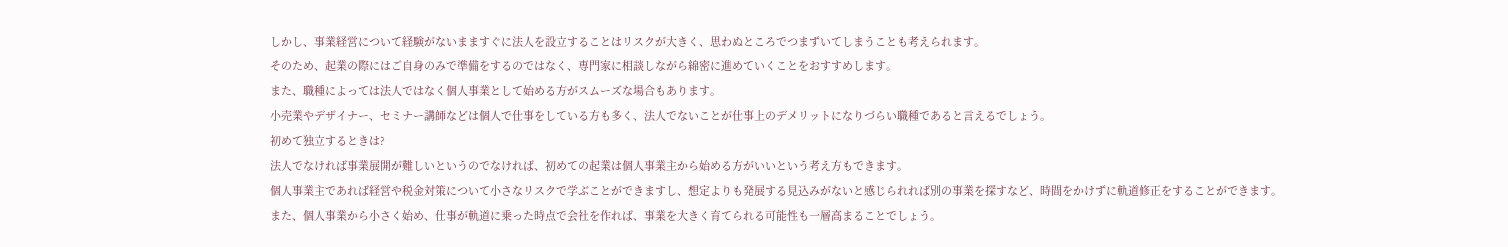しかし、事業経営について経験がないまますぐに法人を設立することはリスクが大きく、思わぬところでつまずいてしまうことも考えられます。
そのため、起業の際にはご自身のみで準備をするのではなく、専門家に相談しながら綿密に進めていくことをおすすめします。
また、職種によっては法人ではなく個人事業として始める方がスムーズな場合もあります。
小売業やデザイナー、セミナー講師などは個人で仕事をしている方も多く、法人でないことが仕事上のデメリットになりづらい職種であると言えるでしょう。
初めて独立するときは?
法人でなければ事業展開が難しいというのでなければ、初めての起業は個人事業主から始める方がいいという考え方もできます。
個人事業主であれば経営や税金対策について小さなリスクで学ぶことができますし、想定よりも発展する見込みがないと感じられれば別の事業を探すなど、時間をかけずに軌道修正をすることができます。
また、個人事業から小さく始め、仕事が軌道に乗った時点で会社を作れば、事業を大きく育てられる可能性も一層高まることでしょう。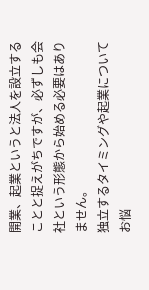開業、起業というと法人を設立することと捉えがちですが、必ずしも会社という形態から始める必要はありません。
独立するタイミングや起業についてお悩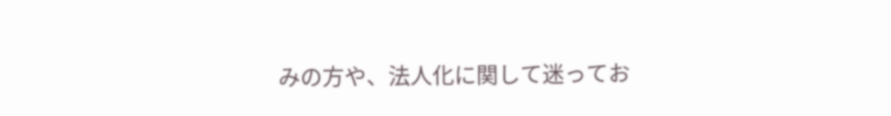みの方や、法人化に関して迷ってお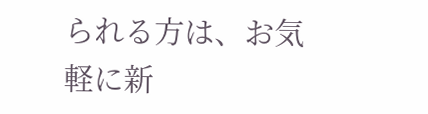られる方は、お気軽に新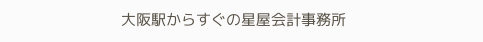大阪駅からすぐの星屋会計事務所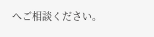へご相談ください。